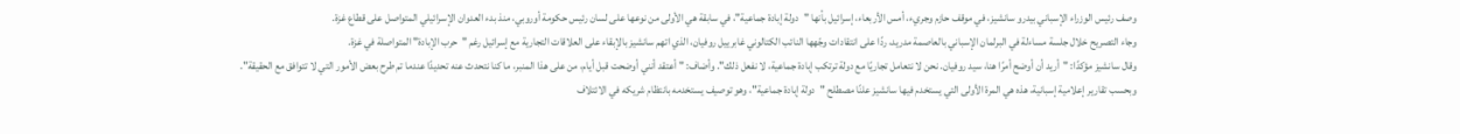وصف رئيس الوزراء الإسباني بيدرو سانشيز، في موقف حازم وجريء، أمس الأربعاء، إسرائيل بأنها "دولة إبادة جماعية"، في سابقة هي الأولى من نوعها على لسان رئيس حكومة أوروبي، منذ بدء العدوان الإسرائيلي المتواصل على قطاع غزة.
وجاء التصريح خلال جلسة مساءلة في البرلمان الإسباني بالعاصمة مدريد، ردًا على انتقادات وجّهها النائب الكتالوني غابرييل روفيان، الذي اتهم سانشيز بالإبقاء على العلاقات التجارية مع إسرائيل رغم "حرب الإبادة" المتواصلة في غزة.
وقال سانشيز مؤكدًا: "أريد أن أوضح أمرًا هنا، سيد روفيان. نحن لا نتعامل تجاريًا مع دولة ترتكب إبادة جماعية، لا نفعل ذلك". وأضاف: "أعتقد أنني أوضحت قبل أيام، من على هذا المنبر، ما كنا نتحدث عنه تحديدًا عندما تم طرح بعض الأمور التي لا تتوافق مع الحقيقة".
وبحسب تقارير إعلامية إسبانية، هذه هي المرة الأولى التي يستخدم فيها سانشيز علنًا مصطلح "دولة إبادة جماعية"، وهو توصيف يستخدمه بانتظام شريكه في الائتلاف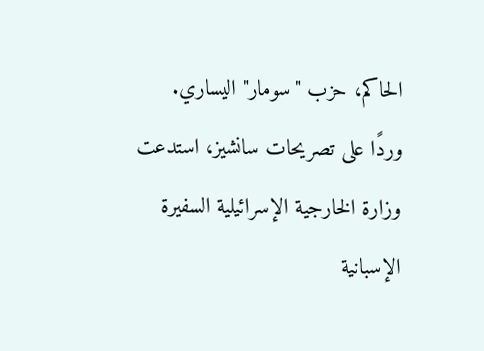الحاكم، حزب "سومار" اليساري.
وردًا على تصريحات سانشيز، استدعت وزارة الخارجية الإسرائيلية السفيرة الإسبانية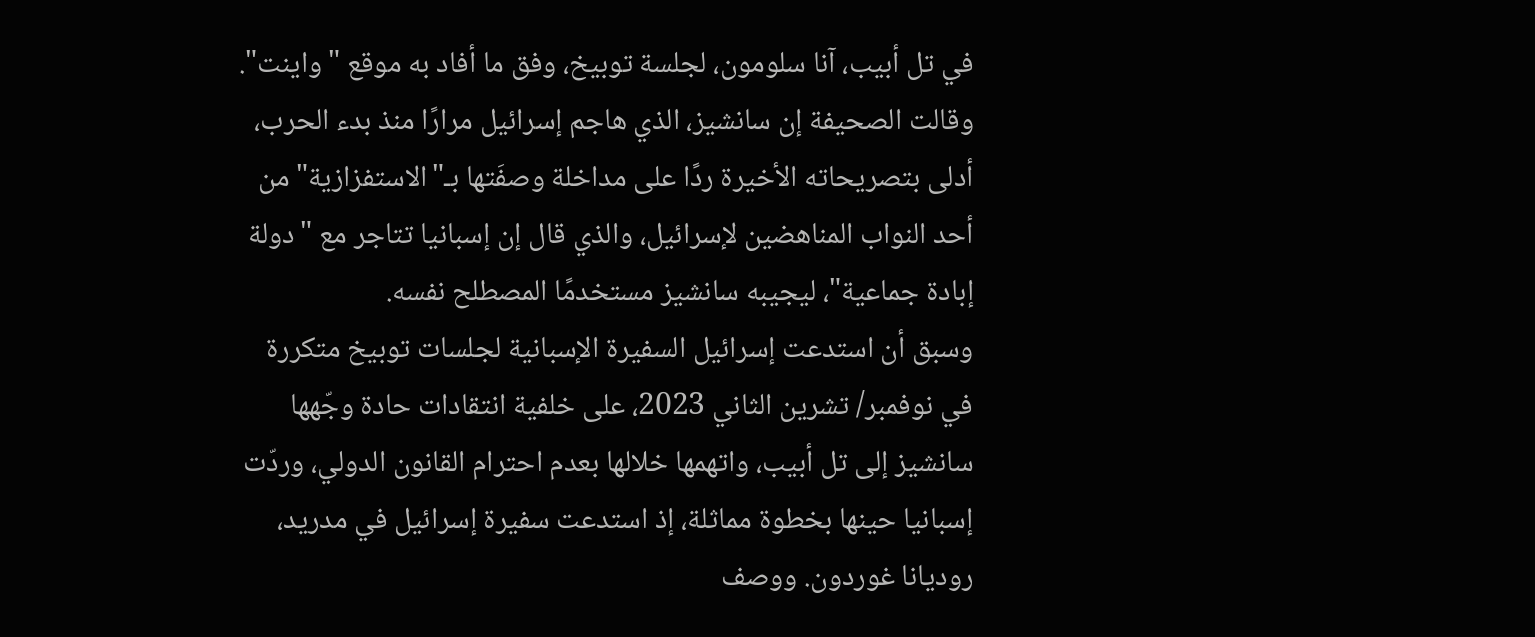في تل أبيب، آنا سلومون، لجلسة توبيخ، وفق ما أفاد به موقع "واينت".
وقالت الصحيفة إن سانشيز، الذي هاجم إسرائيل مرارًا منذ بدء الحرب، أدلى بتصريحاته الأخيرة ردًا على مداخلة وصفَتها بـ"الاستفزازية" من أحد النواب المناهضين لإسرائيل، والذي قال إن إسبانيا تتاجر مع "دولة إبادة جماعية"، ليجيبه سانشيز مستخدمًا المصطلح نفسه.
وسبق أن استدعت إسرائيل السفيرة الإسبانية لجلسات توبيخ متكررة في نوفمبر/ تشرين الثاني 2023، على خلفية انتقادات حادة وجّهها سانشيز إلى تل أبيب، واتهمها خلالها بعدم احترام القانون الدولي، وردّت إسبانيا حينها بخطوة مماثلة، إذ استدعت سفيرة إسرائيل في مدريد، روديانا غوردون. ووصف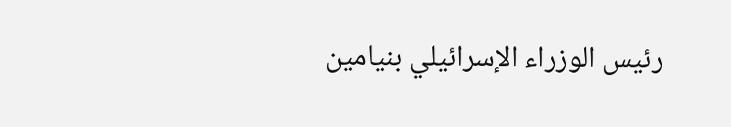رئيس الوزراء الإسرائيلي بنيامين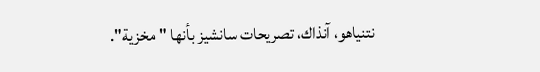نتنياهو، آنذاك، تصريحات سانشيز بأنها "مخزية".